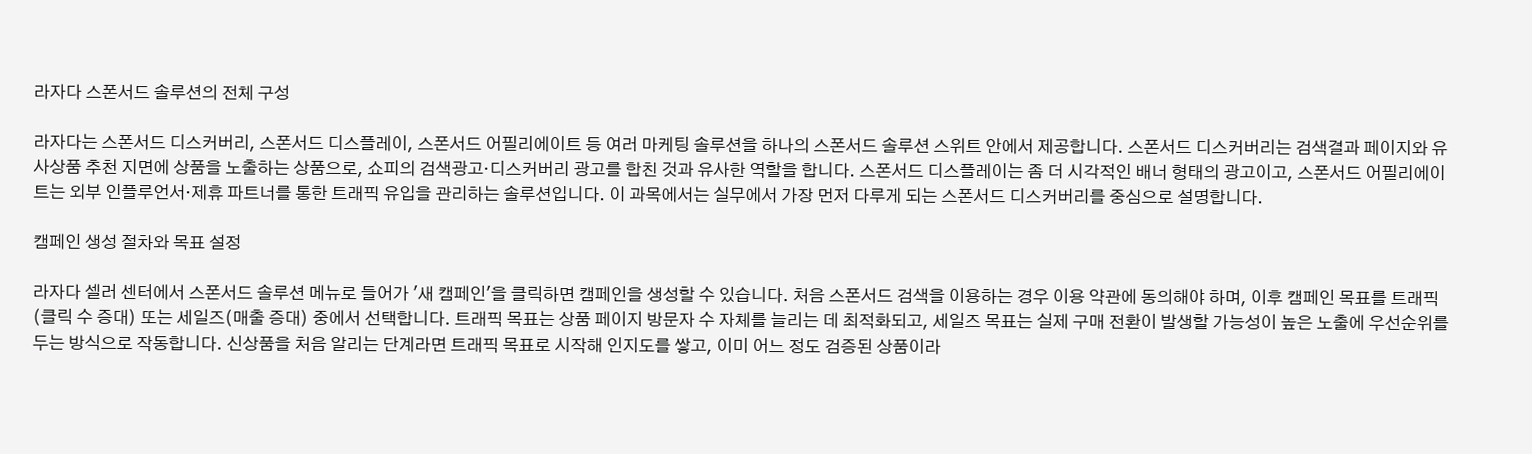라자다 스폰서드 솔루션의 전체 구성

라자다는 스폰서드 디스커버리, 스폰서드 디스플레이, 스폰서드 어필리에이트 등 여러 마케팅 솔루션을 하나의 스폰서드 솔루션 스위트 안에서 제공합니다. 스폰서드 디스커버리는 검색결과 페이지와 유사상품 추천 지면에 상품을 노출하는 상품으로, 쇼피의 검색광고·디스커버리 광고를 합친 것과 유사한 역할을 합니다. 스폰서드 디스플레이는 좀 더 시각적인 배너 형태의 광고이고, 스폰서드 어필리에이트는 외부 인플루언서·제휴 파트너를 통한 트래픽 유입을 관리하는 솔루션입니다. 이 과목에서는 실무에서 가장 먼저 다루게 되는 스폰서드 디스커버리를 중심으로 설명합니다.

캠페인 생성 절차와 목표 설정

라자다 셀러 센터에서 스폰서드 솔루션 메뉴로 들어가 '새 캠페인'을 클릭하면 캠페인을 생성할 수 있습니다. 처음 스폰서드 검색을 이용하는 경우 이용 약관에 동의해야 하며, 이후 캠페인 목표를 트래픽(클릭 수 증대) 또는 세일즈(매출 증대) 중에서 선택합니다. 트래픽 목표는 상품 페이지 방문자 수 자체를 늘리는 데 최적화되고, 세일즈 목표는 실제 구매 전환이 발생할 가능성이 높은 노출에 우선순위를 두는 방식으로 작동합니다. 신상품을 처음 알리는 단계라면 트래픽 목표로 시작해 인지도를 쌓고, 이미 어느 정도 검증된 상품이라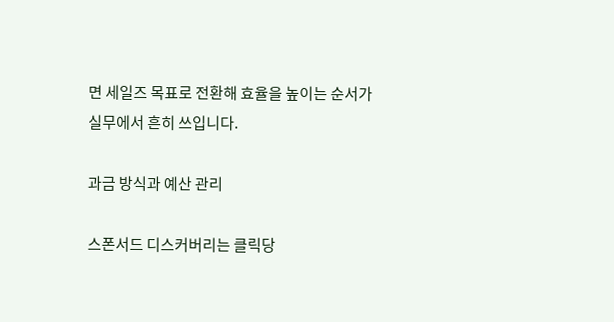면 세일즈 목표로 전환해 효율을 높이는 순서가 실무에서 흔히 쓰입니다.

과금 방식과 예산 관리

스폰서드 디스커버리는 클릭당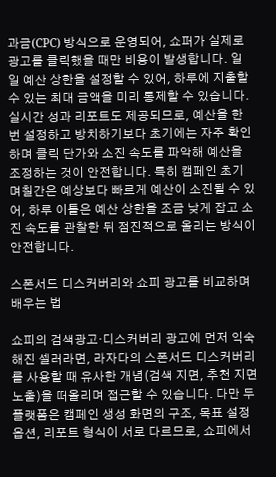과금(CPC) 방식으로 운영되어, 쇼퍼가 실제로 광고를 클릭했을 때만 비용이 발생합니다. 일일 예산 상한을 설정할 수 있어, 하루에 지출할 수 있는 최대 금액을 미리 통제할 수 있습니다. 실시간 성과 리포트도 제공되므로, 예산을 한 번 설정하고 방치하기보다 초기에는 자주 확인하며 클릭 단가와 소진 속도를 파악해 예산을 조정하는 것이 안전합니다. 특히 캠페인 초기 며칠간은 예상보다 빠르게 예산이 소진될 수 있어, 하루 이틀은 예산 상한을 조금 낮게 잡고 소진 속도를 관찰한 뒤 점진적으로 올리는 방식이 안전합니다.

스폰서드 디스커버리와 쇼피 광고를 비교하며 배우는 법

쇼피의 검색광고·디스커버리 광고에 먼저 익숙해진 셀러라면, 라자다의 스폰서드 디스커버리를 사용할 때 유사한 개념(검색 지면, 추천 지면 노출)을 떠올리며 접근할 수 있습니다. 다만 두 플랫폼은 캠페인 생성 화면의 구조, 목표 설정 옵션, 리포트 형식이 서로 다르므로, 쇼피에서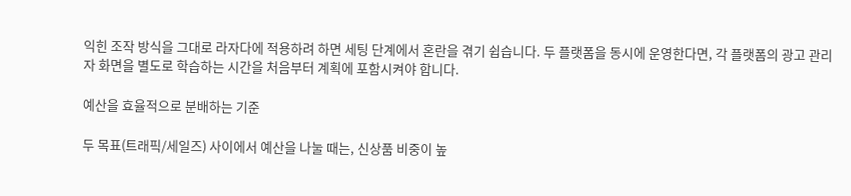익힌 조작 방식을 그대로 라자다에 적용하려 하면 세팅 단계에서 혼란을 겪기 쉽습니다. 두 플랫폼을 동시에 운영한다면, 각 플랫폼의 광고 관리자 화면을 별도로 학습하는 시간을 처음부터 계획에 포함시켜야 합니다.

예산을 효율적으로 분배하는 기준

두 목표(트래픽/세일즈) 사이에서 예산을 나눌 때는, 신상품 비중이 높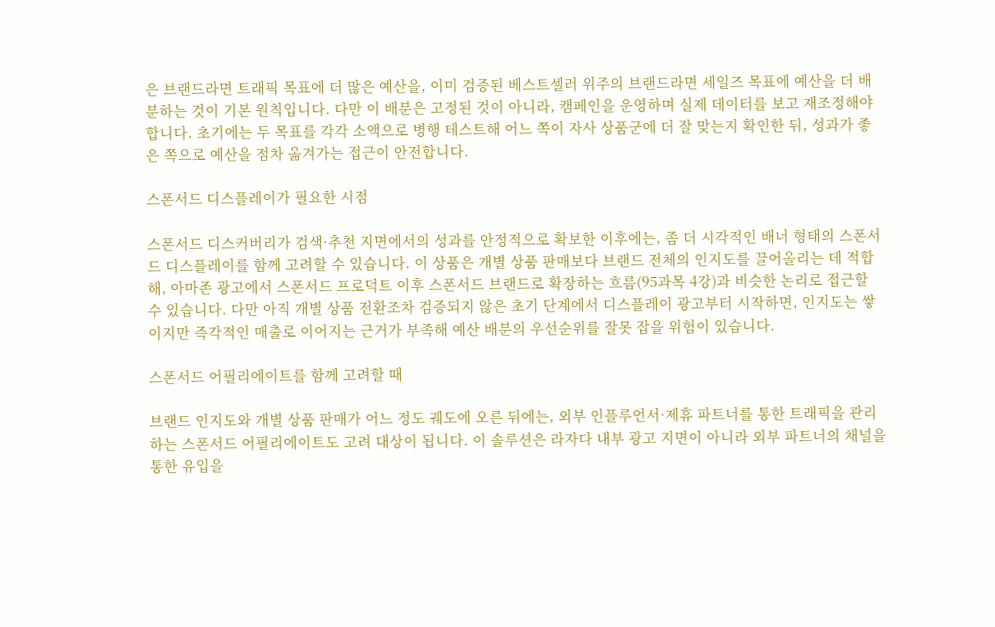은 브랜드라면 트래픽 목표에 더 많은 예산을, 이미 검증된 베스트셀러 위주의 브랜드라면 세일즈 목표에 예산을 더 배분하는 것이 기본 원칙입니다. 다만 이 배분은 고정된 것이 아니라, 캠페인을 운영하며 실제 데이터를 보고 재조정해야 합니다. 초기에는 두 목표를 각각 소액으로 병행 테스트해 어느 쪽이 자사 상품군에 더 잘 맞는지 확인한 뒤, 성과가 좋은 쪽으로 예산을 점차 옮겨가는 접근이 안전합니다.

스폰서드 디스플레이가 필요한 시점

스폰서드 디스커버리가 검색·추천 지면에서의 성과를 안정적으로 확보한 이후에는, 좀 더 시각적인 배너 형태의 스폰서드 디스플레이를 함께 고려할 수 있습니다. 이 상품은 개별 상품 판매보다 브랜드 전체의 인지도를 끌어올리는 데 적합해, 아마존 광고에서 스폰서드 프로덕트 이후 스폰서드 브랜드로 확장하는 흐름(95과목 4강)과 비슷한 논리로 접근할 수 있습니다. 다만 아직 개별 상품 전환조차 검증되지 않은 초기 단계에서 디스플레이 광고부터 시작하면, 인지도는 쌓이지만 즉각적인 매출로 이어지는 근거가 부족해 예산 배분의 우선순위를 잘못 잡을 위험이 있습니다.

스폰서드 어필리에이트를 함께 고려할 때

브랜드 인지도와 개별 상품 판매가 어느 정도 궤도에 오른 뒤에는, 외부 인플루언서·제휴 파트너를 통한 트래픽을 관리하는 스폰서드 어필리에이트도 고려 대상이 됩니다. 이 솔루션은 라자다 내부 광고 지면이 아니라 외부 파트너의 채널을 통한 유입을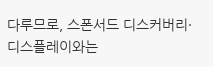다루므로, 스폰서드 디스커버리·디스플레이와는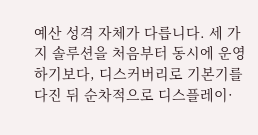예산 성격 자체가 다릅니다. 세 가지 솔루션을 처음부터 동시에 운영하기보다, 디스커버리로 기본기를 다진 뒤 순차적으로 디스플레이·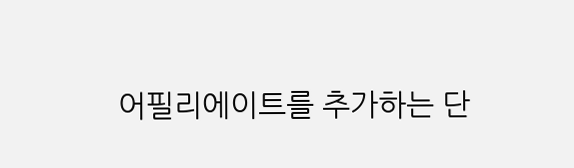어필리에이트를 추가하는 단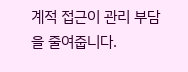계적 접근이 관리 부담을 줄여줍니다.